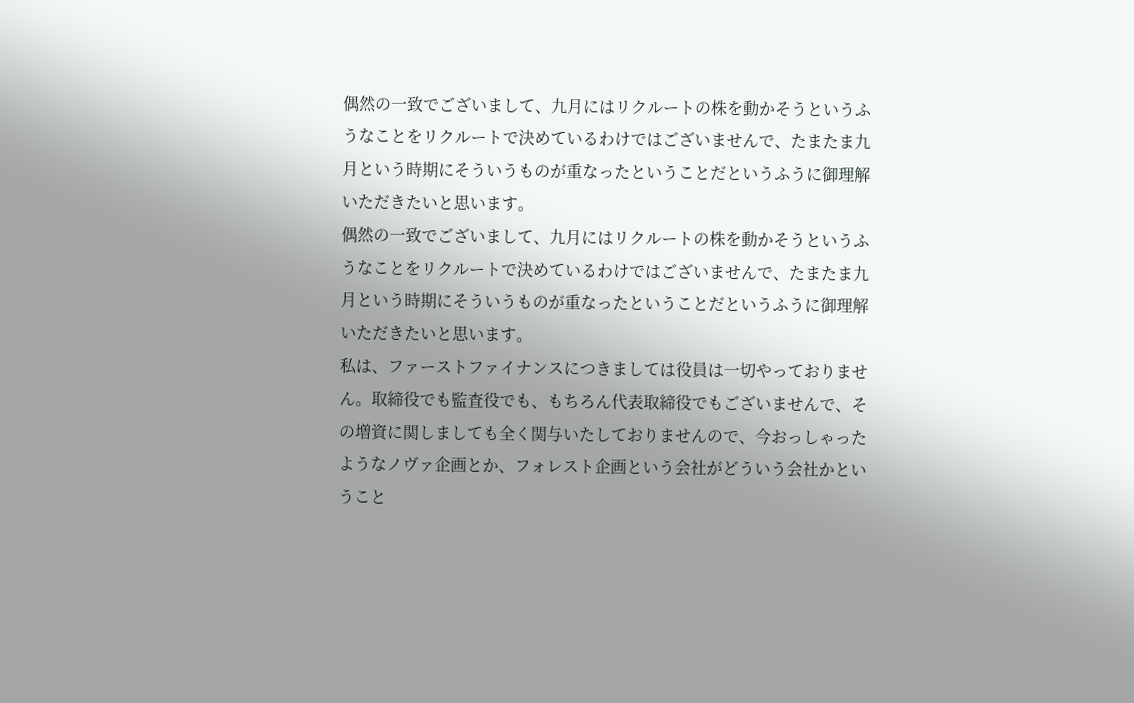偶然の一致でございまして、九月にはリクルートの株を動かそうというふうなことをリクルートで決めているわけではございませんで、たまたま九月という時期にそういうものが重なったということだというふうに御理解いただきたいと思います。
偶然の一致でございまして、九月にはリクルートの株を動かそうというふうなことをリクルートで決めているわけではございませんで、たまたま九月という時期にそういうものが重なったということだというふうに御理解いただきたいと思います。
私は、ファーストファイナンスにつきましては役員は一切やっておりません。取締役でも監査役でも、もちろん代表取締役でもございませんで、その増資に関しましても全く関与いたしておりませんので、今おっしゃったようなノヴァ企画とか、フォレスト企画という会社がどういう会社かということ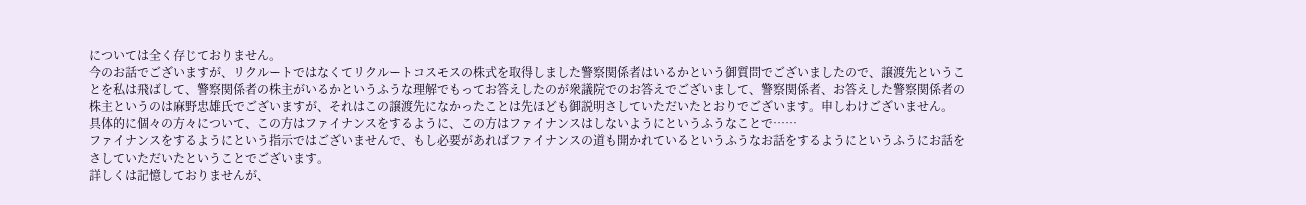については全く存じておりません。
今のお話でございますが、リクルートではなくてリクルートコスモスの株式を取得しました警察関係者はいるかという御質問でございましたので、譲渡先ということを私は飛ばして、警察関係者の株主がいるかというふうな理解でもってお答えしたのが衆議院でのお答えでございまして、警察関係者、お答えした警察関係者の株主というのは麻野忠雄氏でございますが、それはこの譲渡先になかったことは先ほども御説明さしていただいたとおりでございます。申しわけございません。
具体的に個々の方々について、この方はファイナンスをするように、この方はファイナンスはしないようにというふうなことで……
ファイナンスをするようにという指示ではございませんで、もし必要があればファイナンスの道も開かれているというふうなお話をするようにというふうにお話をさしていただいたということでございます。
詳しくは記憶しておりませんが、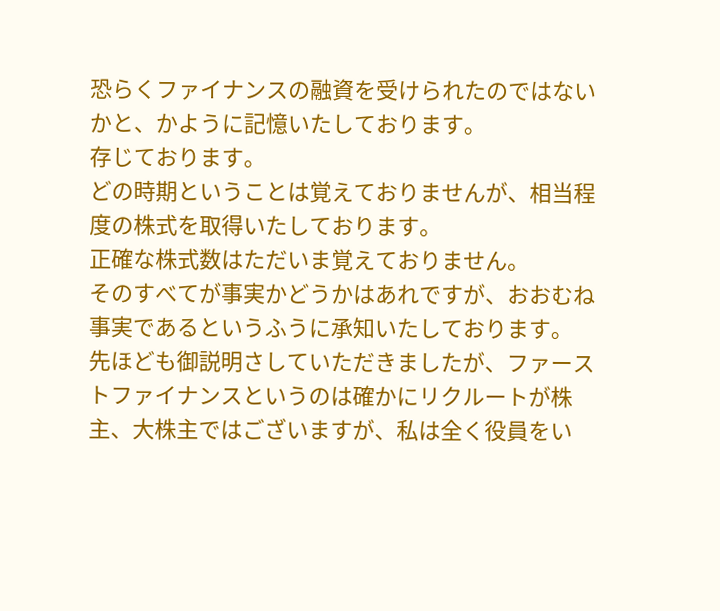恐らくファイナンスの融資を受けられたのではないかと、かように記憶いたしております。
存じております。
どの時期ということは覚えておりませんが、相当程度の株式を取得いたしております。
正確な株式数はただいま覚えておりません。
そのすべてが事実かどうかはあれですが、おおむね事実であるというふうに承知いたしております。
先ほども御説明さしていただきましたが、ファーストファイナンスというのは確かにリクルートが株主、大株主ではございますが、私は全く役員をい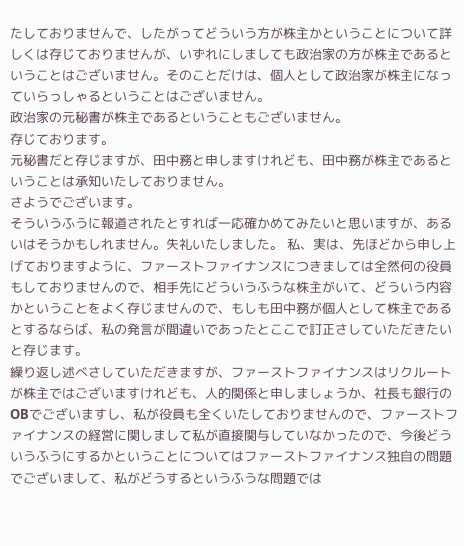たしておりませんで、したがってどういう方が株主かということについて詳しくは存じておりませんが、いずれにしましても政治家の方が株主であるということはございません。そのことだけは、個人として政治家が株主になっていらっしゃるということはございません。
政治家の元秘書が株主であるということもございません。
存じております。
元秘書だと存じますが、田中務と申しますけれども、田中務が株主であるということは承知いたしておりません。
さようでございます。
そういうふうに報道されたとすれば一応確かめてみたいと思いますが、あるいはそうかもしれません。失礼いたしました。 私、実は、先ほどから申し上げておりますように、ファーストファイナンスにつきましては全然何の役員もしておりませんので、相手先にどういうふうな株主がいて、どういう内容かということをよく存じませんので、もしも田中務が個人として株主であるとするならば、私の発言が間違いであったとここで訂正さしていただきたいと存じます。
繰り返し述べさしていただきますが、ファーストファイナンスはリクルートが株主ではございますけれども、人的関係と申しましょうか、社長も銀行のOBでございますし、私が役員も全くいたしておりませんので、ファーストファイナンスの経営に関しまして私が直接関与していなかったので、今後どういうふうにするかということについてはファーストファイナンス独自の問題でございまして、私がどうするというふうな問題では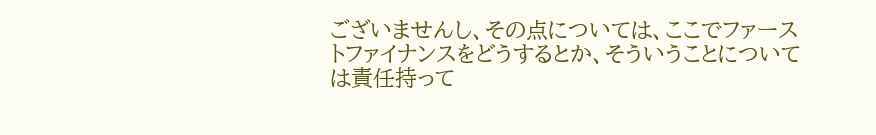ございませんし、その点については、ここでファーストファイナンスをどうするとか、そういうことについては責任持って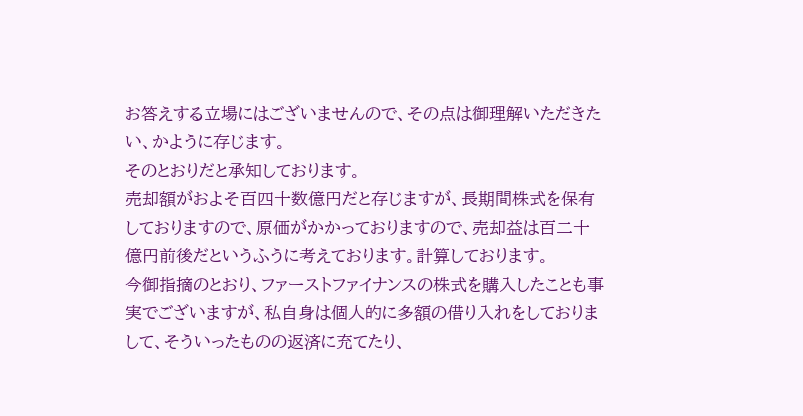お答えする立場にはございませんので、その点は御理解いただきたい、かように存じます。
そのとおりだと承知しております。
売却額がおよそ百四十数億円だと存じますが、長期間株式を保有しておりますので、原価がかかっておりますので、売却益は百二十億円前後だというふうに考えております。計算しております。
今御指摘のとおり、ファーストファイナンスの株式を購入したことも事実でございますが、私自身は個人的に多額の借り入れをしておりまして、そういったものの返済に充てたり、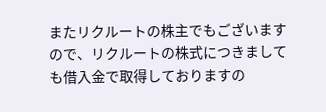またリクルートの株主でもございますので、リクルートの株式につきましても借入金で取得しておりますの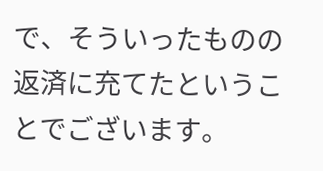で、そういったものの返済に充てたということでございます。